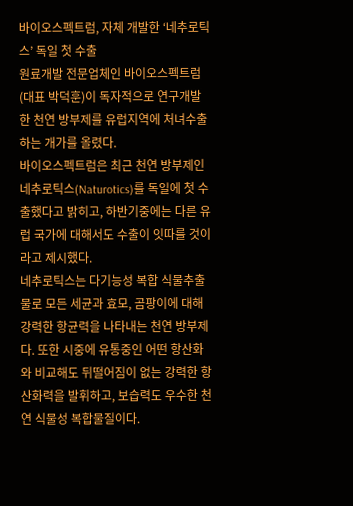바이오스펙트럼, 자체 개발한 ‘네추로틱스’ 독일 첫 수출
원료개발 전문업체인 바이오스펙트럼(대표 박덕훈)이 독자적으로 연구개발한 천연 방부제를 유럽지역에 처녀수출하는 개가를 올렸다.
바이오스펙트럼은 최근 천연 방부제인 네추로틱스(Naturotics)를 독일에 첫 수출했다고 밝히고, 하반기중에는 다른 유럽 국가에 대해서도 수출이 잇따를 것이라고 제시했다.
네추로틱스는 다기능성 복합 식물추출물로 모든 세균과 효모, 곰팡이에 대해 강력한 항균력을 나타내는 천연 방부제다. 또한 시중에 유통중인 어떤 항산화와 비교해도 뒤떨어짐이 없는 강력한 항산화력을 발휘하고, 보습력도 우수한 천연 식물성 복합물질이다.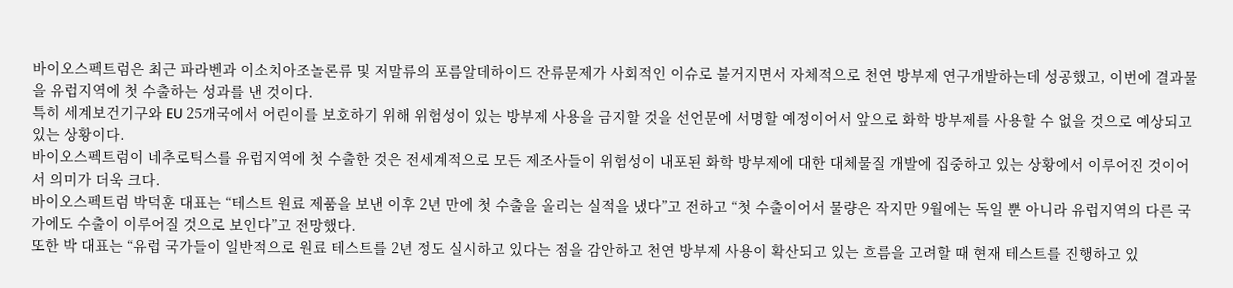바이오스펙트럼은 최근 파라벤과 이소치아조놀론류 및 저말류의 포름알데하이드 잔류문제가 사회적인 이슈로 불거지면서 자체적으로 천연 방부제 연구개발하는데 성공했고, 이번에 결과물을 유럽지역에 첫 수출하는 성과를 낸 것이다.
특히 세계보건기구와 EU 25개국에서 어린이를 보호하기 위해 위험성이 있는 방부제 사용을 금지할 것을 선언문에 서명할 예정이어서 앞으로 화학 방부제를 사용할 수 없을 것으로 예상되고 있는 상황이다.
바이오스펙트럼이 네추로틱스를 유럽지역에 첫 수출한 것은 전세계적으로 모든 제조사들이 위험성이 내포된 화학 방부제에 대한 대체물질 개발에 집중하고 있는 상황에서 이루어진 것이어서 의미가 더욱 크다.
바이오스펙트럼 박덕훈 대표는 “테스트 원료 제품을 보낸 이후 2년 만에 첫 수출을 올리는 실적을 냈다”고 전하고 “첫 수출이어서 물량은 작지만 9월에는 독일 뿐 아니라 유럽지역의 다른 국가에도 수출이 이루어질 것으로 보인다”고 전망했다.
또한 박 대표는 “유럽 국가들이 일반적으로 원료 테스트를 2년 정도 실시하고 있다는 점을 감안하고 천연 방부제 사용이 확산되고 있는 흐름을 고려할 때 현재 테스트를 진행하고 있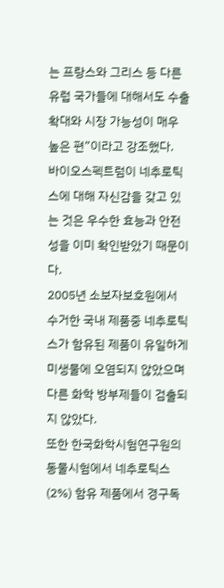는 프랑스와 그리스 등 다른 유럽 국가들에 대해서도 수출확대와 시장 가능성이 매우 높은 편”이라고 강조했다.
바이오스펙트럼이 네추로틱스에 대해 자신감을 갖고 있는 것은 우수한 효능과 안전성을 이미 확인받았기 때문이다.
2005년 소보자보호원에서 수거한 국내 제품중 네추로틱스가 함유된 제품이 유일하게 미생물에 오염되지 않았으며 다른 화학 방부제들이 검출되지 않았다.
또한 한국화학시험연구원의 동물시험에서 네추로틱스(2%) 함유 제품에서 경구독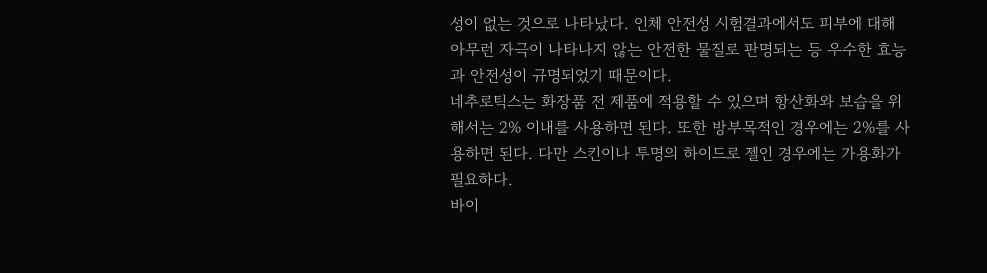성이 없는 것으로 나타났다. 인체 안전성 시험결과에서도 피부에 대해 아무런 자극이 나타나지 않는 안전한 물질로 판명되는 등 우수한 효능과 안전성이 규명되었기 때문이다.
네추로틱스는 화장품 전 제품에 적용할 수 있으며 항산화와 보습을 위해서는 2% 이내를 사용하면 된다. 또한 방부목적인 경우에는 2%를 사용하면 된다. 다만 스킨이나 투명의 하이드로 젤인 경우에는 가용화가 필요하다.
바이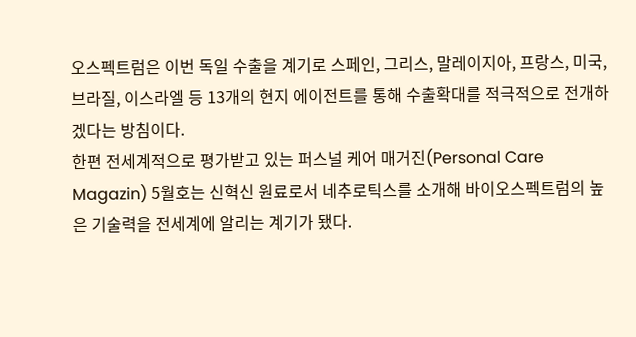오스펙트럼은 이번 독일 수출을 계기로 스페인, 그리스, 말레이지아, 프랑스, 미국, 브라질, 이스라엘 등 13개의 현지 에이전트를 통해 수출확대를 적극적으로 전개하겠다는 방침이다.
한편 전세계적으로 평가받고 있는 퍼스널 케어 매거진(Personal Care Magazin) 5월호는 신혁신 원료로서 네추로틱스를 소개해 바이오스펙트럼의 높은 기술력을 전세계에 알리는 계기가 됐다.